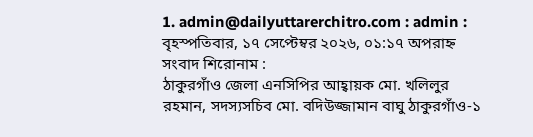1. admin@dailyuttarerchitro.com : admin :
বৃহস্পতিবার, ১৭ সেপ্টেম্বর ২০২৬, ০১:১৭ অপরাহ্ন
সংবাদ শিরোনাম :
ঠাকুরগাঁও জেলা এনসিপির আহ্বায়ক মো. খলিলুর রহমান, সদস্যসচিব মো. বদিউজ্জামান বাঘু ঠাকুরগাঁও-১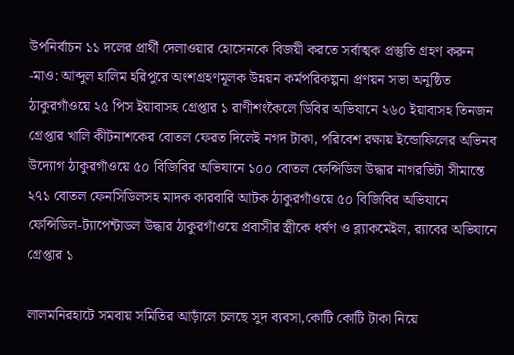উপনির্বাচন ১১ দলের প্রার্থী দেলাওয়ার হোসেনকে বিজয়ী করতে সর্বাত্মক প্রস্তুতি গ্রহণ করুন -মাও: আব্দুল হালিম হরিপুরে অংশগ্রহণমূলক উন্নয়ন কর্মপরিকল্পনা প্রণয়ন সভা অনুষ্ঠিত ঠাকুরগাঁওয়ে ২৫ পিস ইয়াবাসহ গ্রেপ্তার ১ রাণীশংকৈলে ডিবির অভিযানে ২৬০ ইয়াবাসহ তিনজন গ্রেপ্তার খালি কীটনাশকের বোতল ফেরত দিলেই নগদ টাকা, পরিবেশ রক্ষায় ইন্ডোফিলের অভিনব উদ্যোগ ঠাকুরগাঁওয়ে ৫০ বিজিবির অভিযানে ১০০ বোতল ফেন্সিডিল উদ্ধার নাগরভিটা সীমান্তে ২৭১ বোতল ফেনসিডিলসহ মাদক কারবারি আটক ঠাকুরগাঁওয়ে ৫০ বিজিবির অভিযানে ফেন্সিডিল-ট্যাপেন্টাডল উদ্ধার ঠাকুরগাঁওয়ে প্রবাসীর স্ত্রীকে ধর্ষণ ও ব্ল্যাকমেইল, র‌্যাবের অভিযানে গ্রেপ্তার ১

লালমনিরহাটে সমবায় সমিতির আড়াঁলে চলছে সুদ ব্যবসা,কোটি কোটি টাকা নিয়ে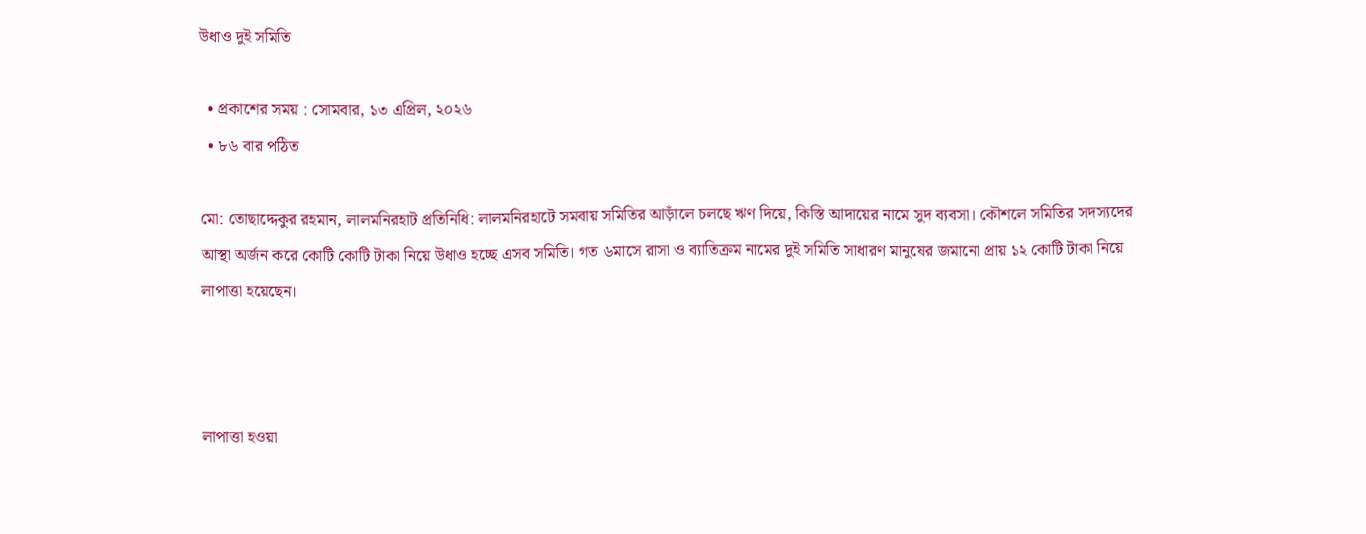উধাও দুই সমিতি

  • প্রকাশের সময় : সোমবার, ১৩ এপ্রিল, ২০২৬
  • ৮৬ বার পঠিত

মো: তোছাদ্দেকুর রহমান, লালমনিরহাট প্রতিনিধি: লালমনিরহাটে সমবায় সমিতির আড়াঁলে চলছে ঋণ দিয়ে, কিস্তি আদায়ের নামে সুদ ব্যবসা। কৌশলে সমিতির সদস্যদের আস্থা অর্জন করে কোটি কোটি টাকা নিয়ে উধাও হচ্ছে এসব সমিতি। গত ৬মাসে রাসা ও ব্যাতিক্রম নামের দুই সমিতি সাধারণ মানুষের জমানো প্রায় ১২ কোটি টাকা নিয়ে লাপাত্তা হয়েছেন।



লাপাত্তা হওয়া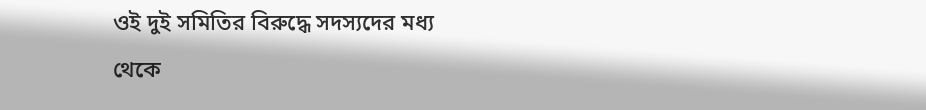ওই দুই সমিতির বিরুদ্ধে সদস্যদের মধ্য থেকে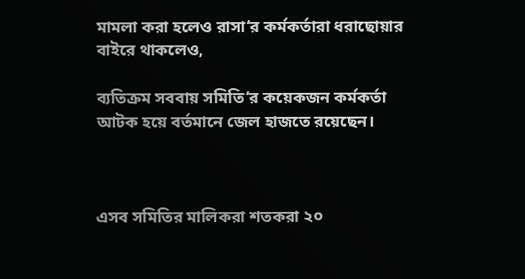মামলা করা হলেও রাসা‘র কর্মকর্তারা ধরাছোয়ার বাইরে থাকলেও,

ব্যতিক্রম সববায় সমিতি‘র কয়েকজন কর্মকর্তা আটক হয়ে বর্তমানে জেল হাজতে রয়েছেন।



এসব সমিতির মালিকরা শতকরা ২০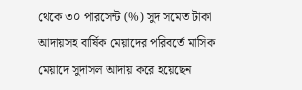থেকে ৩০ পারসেন্ট (%) সুদ সমেত টাকা আদায়সহ বার্ষিক মেয়াদের পরিবর্তে মাসিক মেয়াদে সুদাসল আদায় করে হয়েছেন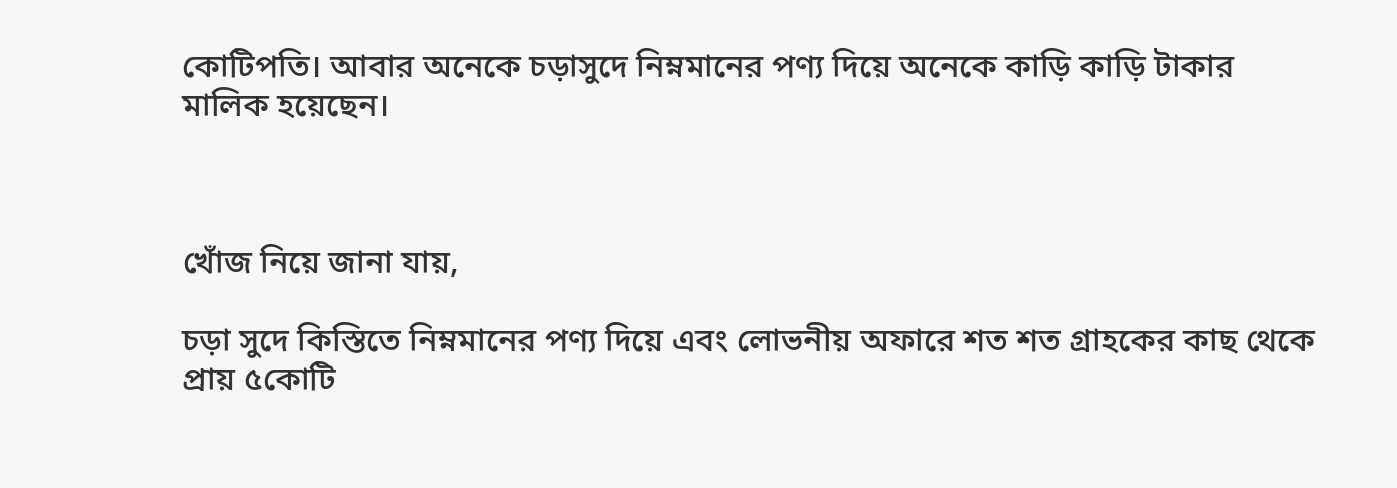কোটিপতি। আবার অনেকে চড়াসুদে নিম্নমানের পণ্য দিয়ে অনেকে কাড়ি কাড়ি টাকার মালিক হয়েছেন।



খোঁজ নিয়ে জানা যায়,

চড়া সুদে কিস্তিতে নিম্নমানের পণ্য দিয়ে এবং লোভনীয় অফারে শত শত গ্রাহকের কাছ থেকে প্রায় ৫কোটি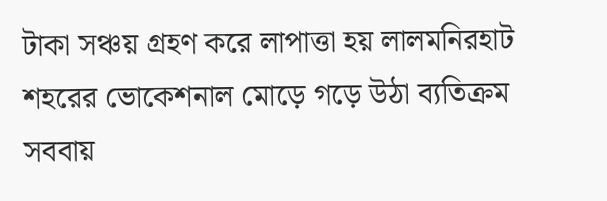টাকা সঞ্চয় গ্রহণ করে লাপাত্তা হয় লালমনিরহাট শহরের ভোকেশনাল মোড়ে গড়ে উঠা ব্যতিক্রম সববায়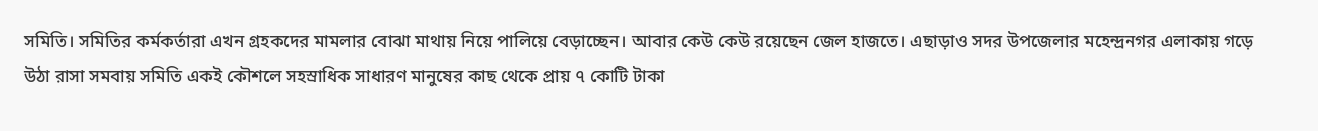সমিতি। সমিতির কর্মকর্তারা এখন গ্রহকদের মামলার বোঝা মাথায় নিয়ে পালিয়ে বেড়াচ্ছেন। আবার কেউ কেউ রয়েছেন জেল হাজতে। এছাড়াও সদর উপজেলার মহেন্দ্রনগর এলাকায় গড়ে উঠা রাসা সমবায় সমিতি একই কৌশলে সহস্রাধিক সাধারণ মানুষের কাছ থেকে প্রায় ৭ কোটি টাকা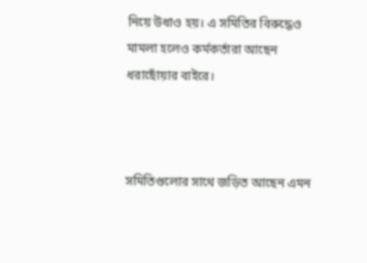নিয়ে উধাও হয়। এ সমিতির বিরুদ্ধেও মামলা হলেও কর্মকর্তারা আছেন ধরাছোঁয়ার বাইরে।



সমিতিগুলোর সাথে জড়িত আছেন এমন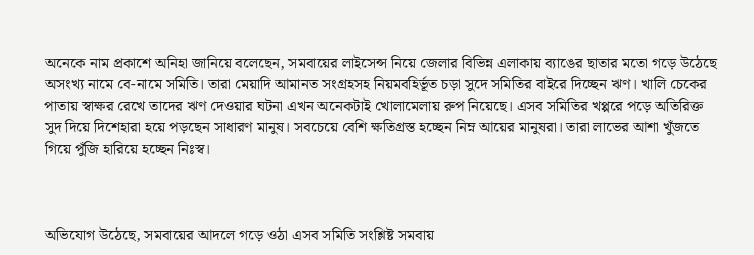অনেকে নাম প্রকাশে অনিহা জানিয়ে বলেছেন, সমবায়ের লাইসেন্স নিয়ে জেলার বিভিন্ন এলাকায় ব্যাঙের ছাতার মতো গড়ে উঠেছে অসংখ্য নামে বে-নামে সমিতি। তারা মেয়াদি আমানত সংগ্রহসহ নিয়মবহির্ভূত চড়া সুদে সমিতির বাইরে দিচ্ছেন ঋণ। খালি চেকের পাতায় স্বাক্ষর রেখে তাদের ঋণ দেওয়ার ঘটনা এখন অনেকটাই খোলামেলায় রুপ নিয়েছে। এসব সমিতির খপ্পরে পড়ে অতিরিক্ত সুদ দিয়ে দিশেহারা হয়ে পড়ছেন সাধারণ মানুষ। সবচেয়ে বেশি ক্ষতিগ্রস্ত হচ্ছেন নিম্ন আয়ের মানুষরা। তারা লাভের আশা খুঁজতে গিয়ে পুঁজি হারিয়ে হচ্ছেন নিঃস্ব।



অভিযোগ উঠেছে, সমবায়ের আদলে গড়ে ওঠা এসব সমিতি সংশ্লিষ্ট সমবায়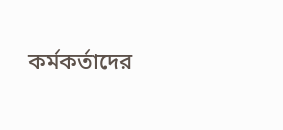কর্মকর্তাদের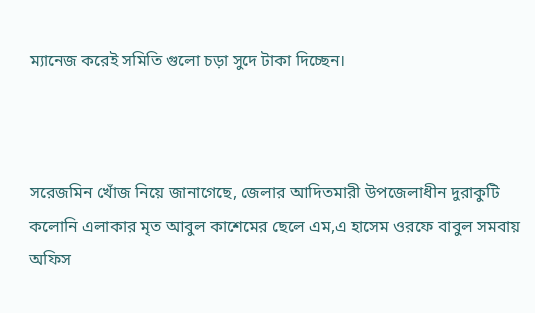ম্যানেজ করেই সমিতি গুলো চড়া সুদে টাকা দিচ্ছেন।



সরেজমিন খোঁজ নিয়ে জানাগেছে, জেলার আদিতমারী উপজেলাধীন দুরাকুটি কলোনি এলাকার মৃত আবুল কাশেমের ছেলে এম,এ হাসেম ওরফে বাবুল সমবায় অফিস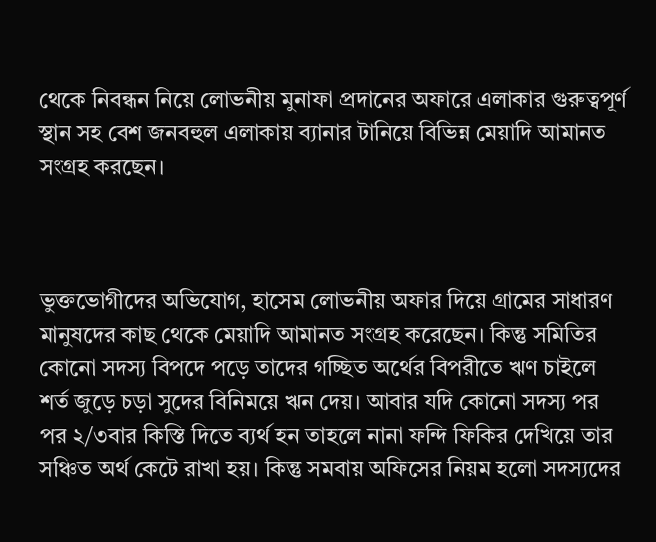থেকে নিবন্ধন নিয়ে লোভনীয় মুনাফা প্রদানের অফারে এলাকার গুরুত্বপূর্ণ স্থান সহ বেশ জনবহুল এলাকায় ব্যানার টানিয়ে বিভিন্ন মেয়াদি আমানত সংগ্রহ করছেন।



ভুক্তভোগীদের অভিযোগ, হাসেম লোভনীয় অফার দিয়ে গ্রামের সাধারণ মানুষদের কাছ থেকে মেয়াদি আমানত সংগ্রহ করেছেন। কিন্তু সমিতির কোনো সদস্য বিপদে পড়ে তাদের গচ্ছিত অর্থের বিপরীতে ঋণ চাইলে শর্ত জুড়ে চড়া সুদের বিনিময়ে ঋন দেয়। আবার যদি কোনো সদস্য পর পর ২/৩বার কিস্তি দিতে ব্যর্থ হন তাহলে নানা ফন্দি ফিকির দেখিয়ে তার সঞ্চিত অর্থ কেটে রাখা হয়। কিন্তু সমবায় অফিসের নিয়ম হলো সদস্যদের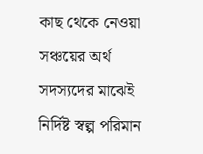কাছ থেকে নেওয়া সঞ্চয়ের অর্থ সদস্যদের মাঝেই নির্দিষ্ট স্বল্প পরিমান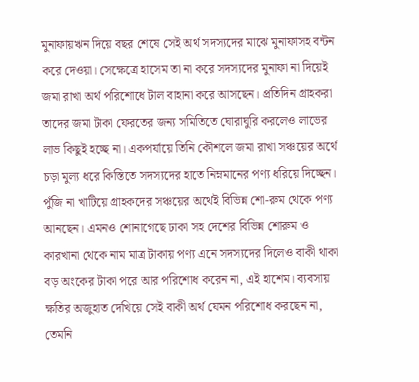মুনাফায়ঋন দিয়ে বছর শেষে সেই অর্থ সদস্যদের মাঝে মুনাফাসহ বন্টন করে দেওয়া। সেক্ষেত্রে হাসেম তা না করে সদস্যদের মুনাফা না দিয়েই জমা রাখা অর্থ পরিশোধে টাল বাহানা করে আসছেন। প্রতিদিন গ্রাহকরা তাদের জমা টাকা ফেরতের জন্য সমিতিতে ঘোরাঘুরি করলেও লাভের লাভ কিছুই হচ্ছে না। একপর্যায়ে তিনি কৌশলে জমা রাখা সঞ্চয়ের অর্থে চড়া মুল্য ধরে কিস্তিতে সদস্যদের হাতে নিম্নমানের পণ্য ধরিয়ে দিচ্ছেন। পুঁজি না খাটিয়ে গ্রাহকদের সঞ্চয়ের অর্থেই বিভিন্ন শো-রুম থেকে পণ্য আনছেন। এমনও শোনাগেছে ঢাকা সহ দেশের বিভিন্ন শোরুম ও কারখানা থেকে নাম মাত্র টাকায় পণ্য এনে সদস্যদের দিলেও বাকী থাকা বড় অংকের টাকা পরে আর পরিশোধ করেন না, এই হাশেম। ব্যবসায় ক্ষতির অজুহাত দেখিয়ে সেই বাকী অর্থ যেমন পরিশোধ করছেন না, তেমনি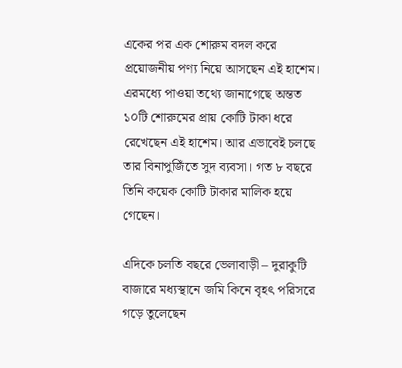একের পর এক শোরুম বদল করে প্রয়োজনীয় পণ্য নিয়ে আসছেন এই হাশেম। এরমধ্যে পাওয়া তথ্যে জানাগেছে অন্তত ১০টি শোরুমের প্রায় কোটি টাকা ধরে রেখেছেন এই হাশেম। আর এভাবেই চলছে তার বিনাপুজিঁতে সুদ ব্যবসা। গত ৮ বছরে তিনি কয়েক কোটি টাকার মালিক হয়ে গেছেন।

এদিকে চলতি বছরে ভেলাবাড়ী – দুরাকুটি বাজারে মধ্যস্থানে জমি কিনে বৃহৎ পরিসরে গড়ে তুলেছেন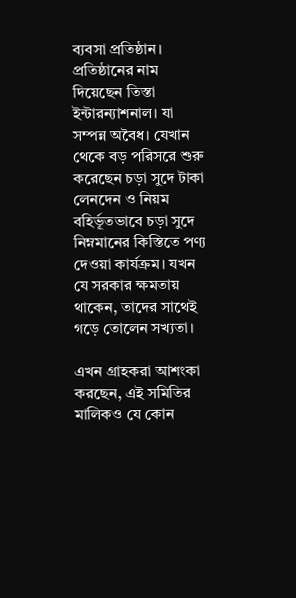ব্যবসা প্রতিষ্ঠান। প্রতিষ্ঠানের নাম দিয়েছেন তিস্তা ইন্টারন্যাশনাল। যা সম্পন্ন অবৈধ। যেখান থেকে বড় পরিসরে শুরু করেছেন চড়া সুদে টাকা লেনদেন ও নিয়ম বহির্ভূতভাবে চড়া সুদে নিম্নমানের কিস্তিতে পণ্য দেওয়া কার্যক্রম। যখন যে সরকার ক্ষমতায় থাকেন, তাদের সাথেই গড়ে তোলেন সখ্যতা।

এখন গ্রাহকরা আশংকা করছেন, এই সমিতির মালিকও যে কোন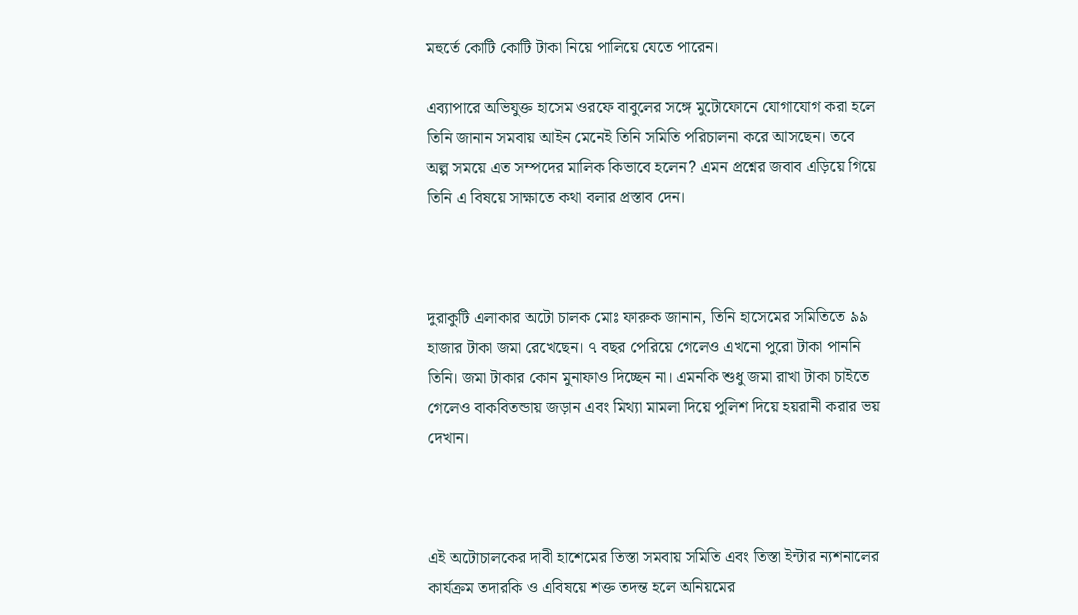মহুর্তে কোটি কোটি টাকা নিয়ে পালিয়ে যেতে পারেন।

এব্যাপারে অভিযুক্ত হাসেম ওরফে বাবুলের সঙ্গে মুটোফোনে যোগাযোগ করা হলে তিনি জানান সমবায় আইন মেনেই তিনি সমিতি পরিচালনা করে আসছেন। তবে অল্প সময়ে এত সম্পদের মালিক কিভাবে হলেন? এমন প্রশ্নের জবাব এড়িয়ে গিয়ে তিনি এ বিষয়ে সাক্ষাতে কথা বলার প্রস্তাব দেন।



দুরাকুটি এলাকার অটো চালক মোঃ ফারুক জানান, তিনি হাসেমের সমিতিতে ৯৯ হাজার টাকা জমা রেখেছেন। ৭ বছর পেরিয়ে গেলেও এখনো পুরো টাকা পাননি তিনি। জমা টাকার কোন মুনাফাও দিচ্ছেন না। এমনকি শুধু জমা রাখা টাকা চাইতে গেলেও বাকবিতন্ডায় জড়ান এবং মিথ্যা মামলা দিয়ে পুলিশ দিয়ে হয়রানী করার ভয় দেখান।



এই অটোচালকের দাবী হাশেমের তিস্তা সমবায় সমিতি এবং তিস্তা ইন্টার ন্যশনালের কার্যক্রম তদারকি ও এবিষয়ে শক্ত তদন্ত হলে অনিয়মের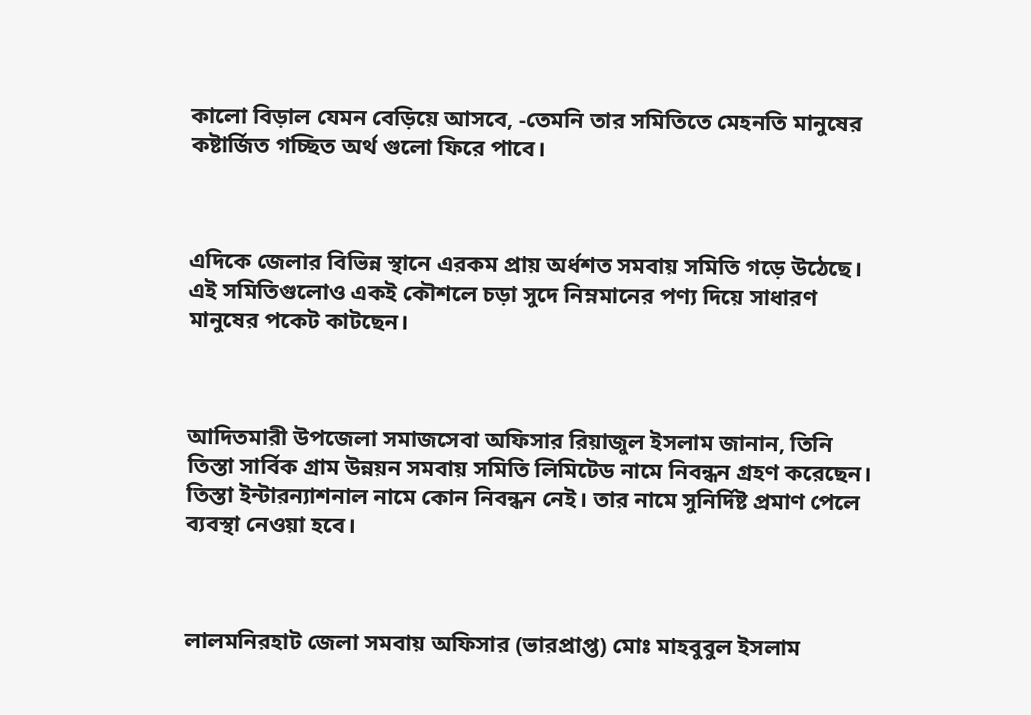কালো বিড়াল যেমন বেড়িয়ে আসবে, -তেমনি তার সমিতিতে মেহনতি মানুষের কষ্টার্জিত গচ্ছিত অর্থ গুলো ফিরে পাবে।



এদিকে জেলার বিভিন্ন স্থানে এরকম প্রায় অর্ধশত সমবায় সমিতি গড়ে উঠেছে। এই সমিতিগুলোও একই কৌশলে চড়া সুদে নিম্নমানের পণ্য দিয়ে সাধারণ মানুষের পকেট কাটছেন।



আদিতমারী উপজেলা সমাজসেবা অফিসার রিয়াজুল ইসলাম জানান, তিনি তিস্তা সার্বিক গ্রাম উন্নয়ন সমবায় সমিতি লিমিটেড নামে নিবন্ধন গ্রহণ করেছেন। তিস্তা ইন্টারন্যাশনাল নামে কোন নিবন্ধন নেই। তার নামে সুনির্দিষ্ট প্রমাণ পেলে ব্যবস্থা নেওয়া হবে।



লালমনিরহাট জেলা সমবায় অফিসার (ভারপ্রাপ্ত) মোঃ মাহবুবুল ইসলাম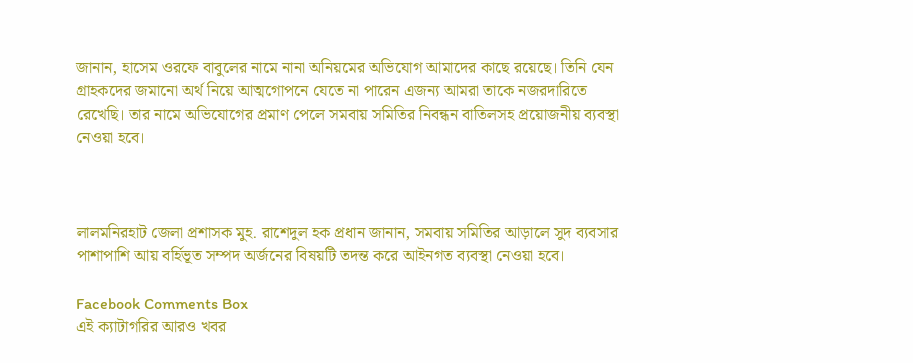জানান, হাসেম ওরফে বাবুলের নামে নানা অনিয়মের অভিযোগ আমাদের কাছে রয়েছে। তিনি যেন গ্রাহকদের জমানো অর্থ নিয়ে আত্মগোপনে যেতে না পারেন এজন্য আমরা তাকে নজরদারিতে রেখেছি। তার নামে অভিযোগের প্রমাণ পেলে সমবায় সমিতির নিবন্ধন বাতিলসহ প্রয়োজনীয় ব্যবস্থা নেওয়া হবে।



লালমনিরহাট জেলা প্রশাসক মুহ. রাশেদুল হক প্রধান জানান, সমবায় সমিতির আড়ালে সুদ ব্যবসার পাশাপাশি আয় বর্হিভূত সম্পদ অর্জনের বিষয়টি তদন্ত করে আইনগত ব্যবস্থা নেওয়া হবে।

Facebook Comments Box
এই ক্যাটাগরির আরও খবর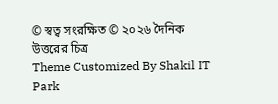© স্বত্ব সংরক্ষিত © ২০২৬ দৈনিক উত্তরের চিত্র
Theme Customized By Shakil IT Park